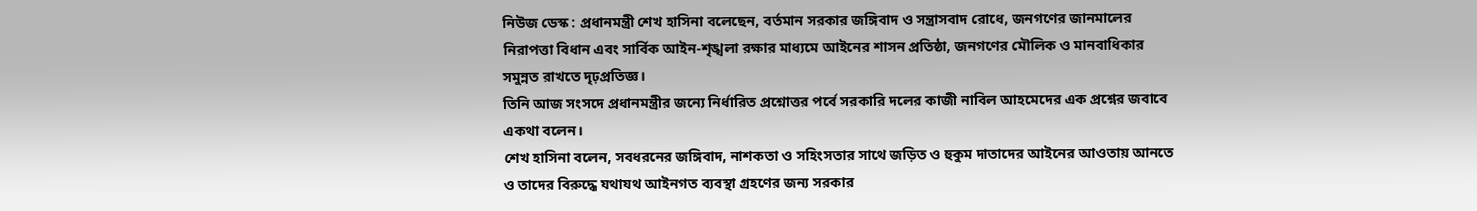নিউজ ডেস্ক : প্রধানমন্ত্রী শেখ হাসিনা বলেছেন, বর্তমান সরকার জঙ্গিবাদ ও সন্ত্রাসবাদ রোধে, জনগণের জানমালের নিরাপত্তা বিধান এবং সার্বিক আইন-শৃঙ্খলা রক্ষার মাধ্যমে আইনের শাসন প্রতিষ্ঠা, জনগণের মৌলিক ও মানবাধিকার সমুন্নত রাখতে দৃঢ়প্রতিজ্ঞ।
তিনি আজ সংসদে প্রধানমন্ত্রীর জন্যে নির্ধারিত প্রশ্নোত্তর পর্বে সরকারি দলের কাজী নাবিল আহমেদের এক প্রশ্নের জবাবে একথা বলেন।
শেখ হাসিনা বলেন, সবধরনের জঙ্গিবাদ, নাশকতা ও সহিংসতার সাথে জড়িত ও হুকুম দাতাদের আইনের আওতায় আনতে ও তাদের বিরুদ্ধে যথাযথ আইনগত ব্যবস্থা গ্রহণের জন্য সরকার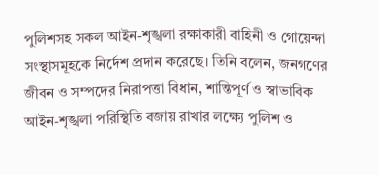পুলিশসহ সকল আইন-শৃঙ্খলা রক্ষাকারী বাহিনী ও গোয়েন্দা সংস্থাসমূহকে নির্দেশ প্রদান করেছে। তিনি বলেন, জনগণের জীবন ও সম্পদের নিরাপত্তা বিধান, শান্তিপূর্ণ ও স্বাভাবিক আইন-শৃঙ্খলা পরিস্থিতি বজায় রাখার লক্ষ্যে পুলিশ ও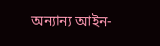অন্যান্য আইন-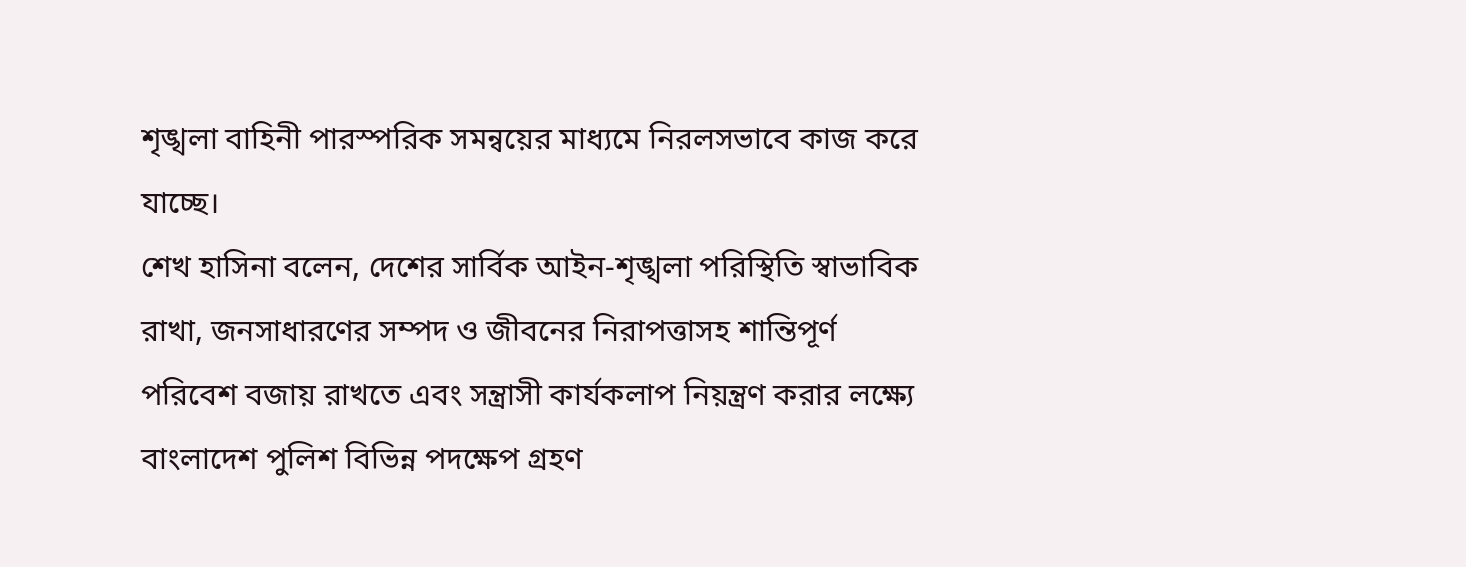শৃঙ্খলা বাহিনী পারস্পরিক সমন্বয়ের মাধ্যমে নিরলসভাবে কাজ করে যাচ্ছে।
শেখ হাসিনা বলেন, দেশের সার্বিক আইন-শৃঙ্খলা পরিস্থিতি স্বাভাবিক রাখা, জনসাধারণের সম্পদ ও জীবনের নিরাপত্তাসহ শান্তিপূর্ণ পরিবেশ বজায় রাখতে এবং সন্ত্রাসী কার্যকলাপ নিয়ন্ত্রণ করার লক্ষ্যে বাংলাদেশ পুলিশ বিভিন্ন পদক্ষেপ গ্রহণ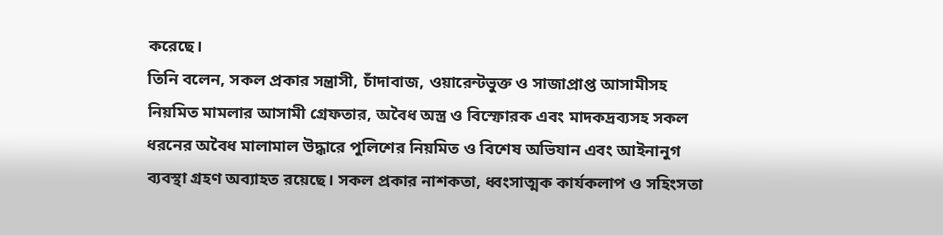করেছে।
তিনি বলেন, সকল প্রকার সন্ত্রাসী, চাঁদাবাজ, ওয়ারেন্টভুক্ত ও সাজাপ্রাপ্ত আসামীসহ নিয়মিত মামলার আসামী গ্রেফতার, অবৈধ অস্ত্র ও বিস্ফোরক এবং মাদকদ্রব্যসহ সকল ধরনের অবৈধ মালামাল উদ্ধারে পুলিশের নিয়মিত ও বিশেষ অভিযান এবং আইনানুগ ব্যবস্থা গ্রহণ অব্যাহত রয়েছে। সকল প্রকার নাশকতা, ধ্বংসাত্মক কার্যকলাপ ও সহিংসতা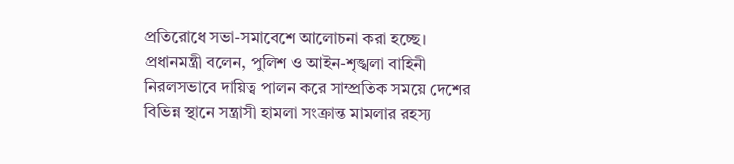প্রতিরোধে সভা-সমাবেশে আলোচনা করা হচ্ছে।
প্রধানমন্ত্রী বলেন, পুলিশ ও আইন-শৃঙ্খলা বাহিনী নিরলসভাবে দায়িত্ব পালন করে সাম্প্রতিক সময়ে দেশের বিভিন্ন স্থানে সন্ত্রাসী হামলা সংক্রান্ত মামলার রহস্য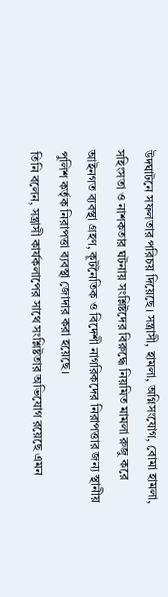উদঘাটনে সফলতার পরিচয় দিয়েছে। সন্ত্রাসী, হামলা, অগ্নিসংযোগ, বোমা হামলা, সহিংসতা ও নাশকতার ঘটনায় সংশ্লিষ্টদের বিরুদ্ধে নিয়মিত মামলা রুজু করে আইনগত ব্যবস্থা গ্রহণ, কূটনৈতিক ও বিদেশী নাগরিকদের নিরাপত্তার জন্য স্থানীয় পুলিশ কর্তৃক নিরাপত্তা ব্যবস্থা জোদার করা হয়েছে।
তিনি বলেন, সন্ত্রাসী কার্যকলাপের সাথে সংশ্লিষ্টতার অভিযোগ রয়েছে এমন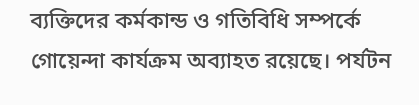ব্যক্তিদের কর্মকান্ড ও গতিবিধি সম্পর্কে গোয়েন্দা কার্যক্রম অব্যাহত রয়েছে। পর্যটন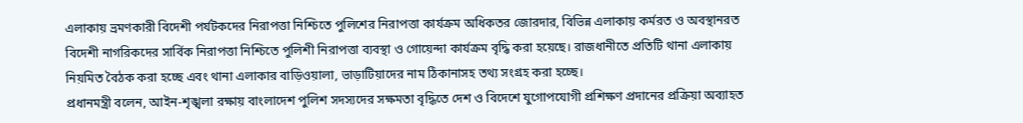এলাকায় ভ্রমণকারী বিদেশী পর্যটকদের নিরাপত্তা নিশ্চিতে পুলিশের নিরাপত্তা কার্যক্রম অধিকতর জোরদার, বিভিন্ন এলাকায় কর্মরত ও অবস্থানরত বিদেশী নাগরিকদের সার্বিক নিরাপত্তা নিশ্চিতে পুলিশী নিরাপত্তা ব্যবস্থা ও গোয়েন্দা কার্যক্রম বৃদ্ধি করা হয়েছে। রাজধানীতে প্রতিটি থানা এলাকায় নিয়মিত বৈঠক করা হচ্ছে এবং থানা এলাকার বাড়িওয়ালা, ভাড়াটিয়াদের নাম ঠিকানাসহ তথ্য সংগ্রহ করা হচ্ছে।
প্রধানমন্ত্রী বলেন, আইন-শৃঙ্খলা রক্ষায় বাংলাদেশ পুলিশ সদস্যদের সক্ষমতা বৃদ্ধিতে দেশ ও বিদেশে যুগোপযোগী প্রশিক্ষণ প্রদানের প্রক্রিয়া অব্যাহত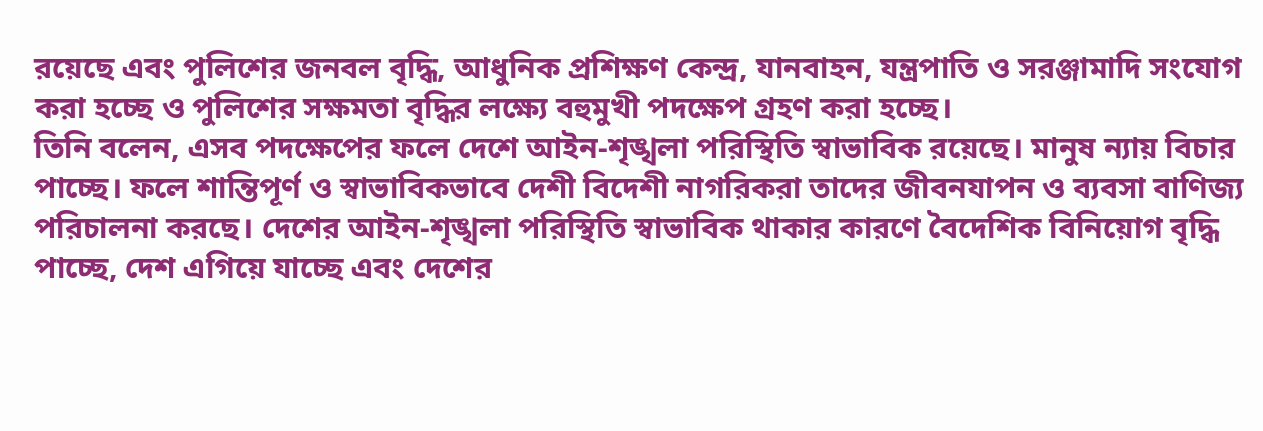রয়েছে এবং পুলিশের জনবল বৃদ্ধি, আধুনিক প্রশিক্ষণ কেন্দ্র, যানবাহন, যন্ত্রপাতি ও সরঞ্জামাদি সংযোগ করা হচ্ছে ও পুলিশের সক্ষমতা বৃদ্ধির লক্ষ্যে বহুমুখী পদক্ষেপ গ্রহণ করা হচ্ছে।
তিনি বলেন, এসব পদক্ষেপের ফলে দেশে আইন-শৃঙ্খলা পরিস্থিতি স্বাভাবিক রয়েছে। মানুষ ন্যায় বিচার পাচ্ছে। ফলে শান্তিপূর্ণ ও স্বাভাবিকভাবে দেশী বিদেশী নাগরিকরা তাদের জীবনযাপন ও ব্যবসা বাণিজ্য পরিচালনা করছে। দেশের আইন-শৃঙ্খলা পরিস্থিতি স্বাভাবিক থাকার কারণে বৈদেশিক বিনিয়োগ বৃদ্ধি পাচ্ছে, দেশ এগিয়ে যাচ্ছে এবং দেশের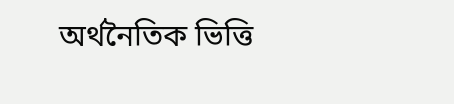অর্থনৈতিক ভিত্তি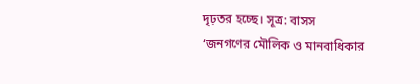দৃঢ়তর হচ্ছে। সূত্র: বাসস
‘জনগণের মৌলিক ও মানবাধিকার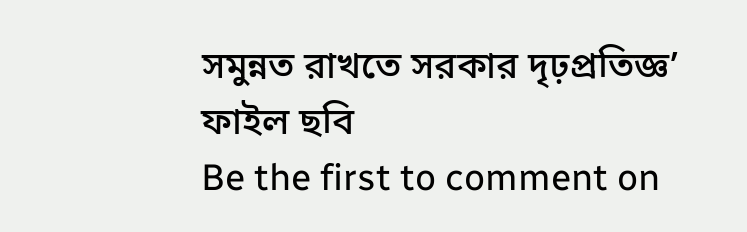সমুন্নত রাখতে সরকার দৃঢ়প্রতিজ্ঞ’
ফাইল ছবি
Be the first to comment on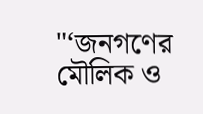"‘জনগণের মৌলিক ও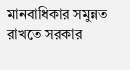মানবাধিকার সমুন্নত রাখতে সরকার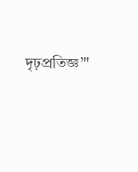দৃঢ়প্রতিজ্ঞ’"